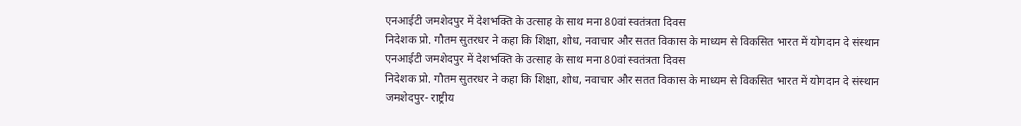एनआईटी जमशेदपुर में देशभक्ति के उत्साह के साथ मना 80वां स्वतंत्रता दिवस
निदेशक प्रो. गौतम सुतरधर ने कहा कि शिक्षा, शोध, नवाचार और सतत विकास के माध्यम से विकसित भारत में योगदान दे संस्थान
एनआईटी जमशेदपुर में देशभक्ति के उत्साह के साथ मना 80वां स्वतंत्रता दिवस
निदेशक प्रो. गौतम सुतरधर ने कहा कि शिक्षा, शोध, नवाचार और सतत विकास के माध्यम से विकसित भारत में योगदान दे संस्थान
जमशेदपुर- राष्ट्रीय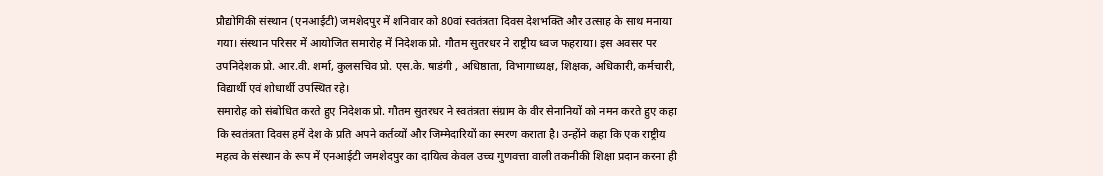प्रौद्योगिकी संस्थान (एनआईटी) जमशेदपुर में शनिवार को 80वां स्वतंत्रता दिवस देशभक्ति और उत्साह के साथ मनाया गया। संस्थान परिसर में आयोजित समारोह में निदेशक प्रो. गौतम सुतरधर ने राष्ट्रीय ध्वज फहराया। इस अवसर पर उपनिदेशक प्रो. आर.वी. शर्मा, कुलसचिव प्रो. एस.के. षाडंगी , अधिष्ठाता, विभागाध्यक्ष, शिक्षक, अधिकारी, कर्मचारी, विद्यार्थी एवं शोधार्थी उपस्थित रहे।
समारोह को संबोधित करते हुए निदेशक प्रो. गौतम सुतरधर ने स्वतंत्रता संग्राम के वीर सेनानियों को नमन करते हुए कहा कि स्वतंत्रता दिवस हमें देश के प्रति अपने कर्तव्यों और जिम्मेदारियों का स्मरण कराता है। उन्होंने कहा कि एक राष्ट्रीय महत्व के संस्थान के रूप में एनआईटी जमशेदपुर का दायित्व केवल उच्च गुणवत्ता वाली तकनीकी शिक्षा प्रदान करना ही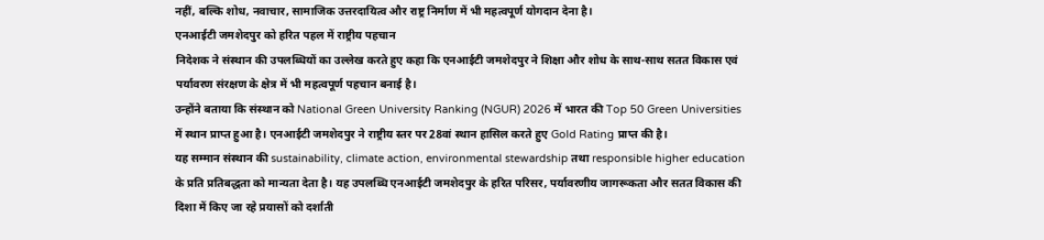नहीं, बल्कि शोध, नवाचार, सामाजिक उत्तरदायित्व और राष्ट्र निर्माण में भी महत्वपूर्ण योगदान देना है।
एनआईटी जमशेदपुर को हरित पहल में राष्ट्रीय पहचान
निदेशक ने संस्थान की उपलब्धियों का उल्लेख करते हुए कहा कि एनआईटी जमशेदपुर ने शिक्षा और शोध के साथ-साथ सतत विकास एवं पर्यावरण संरक्षण के क्षेत्र में भी महत्वपूर्ण पहचान बनाई है।
उन्होंने बताया कि संस्थान को National Green University Ranking (NGUR) 2026 में भारत की Top 50 Green Universities में स्थान प्राप्त हुआ है। एनआईटी जमशेदपुर ने राष्ट्रीय स्तर पर 28वां स्थान हासिल करते हुए Gold Rating प्राप्त की है।
यह सम्मान संस्थान की sustainability, climate action, environmental stewardship तथा responsible higher education के प्रति प्रतिबद्धता को मान्यता देता है। यह उपलब्धि एनआईटी जमशेदपुर के हरित परिसर, पर्यावरणीय जागरूकता और सतत विकास की दिशा में किए जा रहे प्रयासों को दर्शाती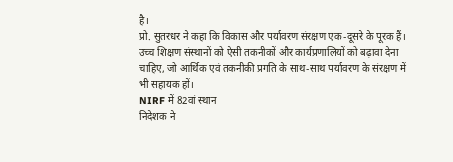है।
प्रो. सुतरधर ने कहा कि विकास और पर्यावरण संरक्षण एक-दूसरे के पूरक हैं। उच्च शिक्षण संस्थानों को ऐसी तकनीकों और कार्यप्रणालियों को बढ़ावा देना चाहिए, जो आर्थिक एवं तकनीकी प्रगति के साथ-साथ पर्यावरण के संरक्षण में भी सहायक हों।
NIRF में 82वां स्थान
निदेशक ने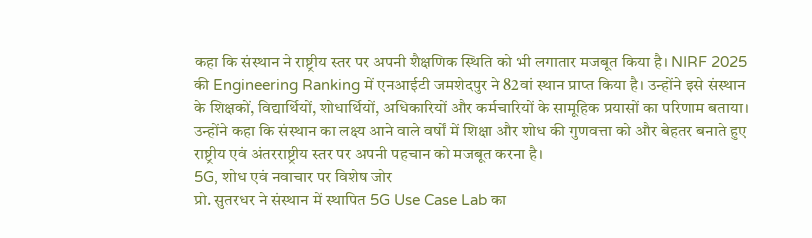कहा कि संस्थान ने राष्ट्रीय स्तर पर अपनी शैक्षणिक स्थिति को भी लगातार मजबूत किया है। NIRF 2025 की Engineering Ranking में एनआईटी जमशेदपुर ने 82वां स्थान प्राप्त किया है। उन्होंने इसे संस्थान के शिक्षकों, विद्यार्थियों, शोधार्थियों, अधिकारियों और कर्मचारियों के सामूहिक प्रयासों का परिणाम बताया।
उन्होंने कहा कि संस्थान का लक्ष्य आने वाले वर्षों में शिक्षा और शोध की गुणवत्ता को और बेहतर बनाते हुए राष्ट्रीय एवं अंतरराष्ट्रीय स्तर पर अपनी पहचान को मजबूत करना है।
5G, शोध एवं नवाचार पर विशेष जोर
प्रो. सुतरधर ने संस्थान में स्थापित 5G Use Case Lab का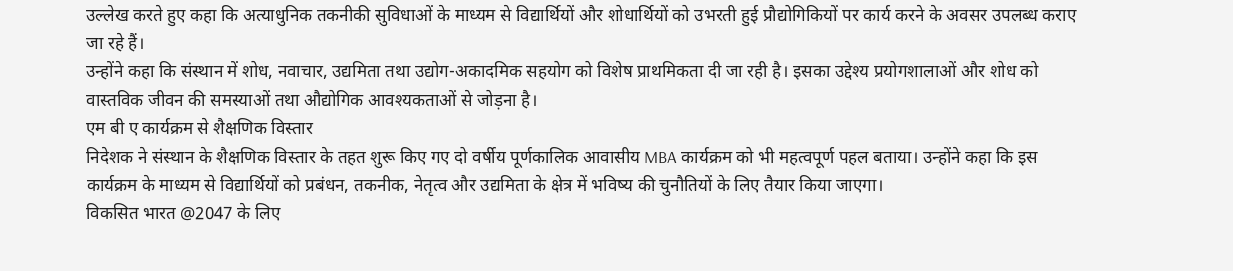उल्लेख करते हुए कहा कि अत्याधुनिक तकनीकी सुविधाओं के माध्यम से विद्यार्थियों और शोधार्थियों को उभरती हुई प्रौद्योगिकियों पर कार्य करने के अवसर उपलब्ध कराए जा रहे हैं।
उन्होंने कहा कि संस्थान में शोध, नवाचार, उद्यमिता तथा उद्योग-अकादमिक सहयोग को विशेष प्राथमिकता दी जा रही है। इसका उद्देश्य प्रयोगशालाओं और शोध को वास्तविक जीवन की समस्याओं तथा औद्योगिक आवश्यकताओं से जोड़ना है।
एम बी ए कार्यक्रम से शैक्षणिक विस्तार
निदेशक ने संस्थान के शैक्षणिक विस्तार के तहत शुरू किए गए दो वर्षीय पूर्णकालिक आवासीय MBA कार्यक्रम को भी महत्वपूर्ण पहल बताया। उन्होंने कहा कि इस कार्यक्रम के माध्यम से विद्यार्थियों को प्रबंधन, तकनीक, नेतृत्व और उद्यमिता के क्षेत्र में भविष्य की चुनौतियों के लिए तैयार किया जाएगा।
विकसित भारत @2047 के लिए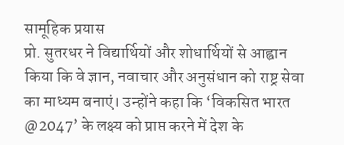सामूहिक प्रयास
प्रो. सुतरधर ने विद्यार्थियों और शोधार्थियों से आह्वान किया कि वे ज्ञान, नवाचार और अनुसंधान को राष्ट्र सेवा का माध्यम बनाएं। उन्होंने कहा कि ‘विकसित भारत @2047’ के लक्ष्य को प्राप्त करने में देश के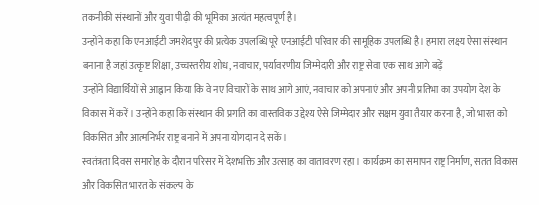तकनीकी संस्थानों और युवा पीढ़ी की भूमिका अत्यंत महत्वपूर्ण है।
उन्होंने कहा कि एनआईटी जमशेदपुर की प्रत्येक उपलब्धि पूरे एनआईटी परिवार की सामूहिक उपलब्धि है। हमारा लक्ष्य ऐसा संस्थान बनाना है जहां उत्कृष्ट शिक्षा, उच्चस्तरीय शोध, नवाचार, पर्यावरणीय जिम्मेदारी और राष्ट्र सेवा एक साथ आगे बढ़ें
उन्होंने विद्यार्थियों से आह्वान किया कि वे नए विचारों के साथ आगे आएं, नवाचार को अपनाएं और अपनी प्रतिभा का उपयोग देश के विकास में करें। उन्होंने कहा कि संस्थान की प्रगति का वास्तविक उद्देश्य ऐसे जिम्मेदार और सक्षम युवा तैयार करना है, जो भारत को विकसित और आत्मनिर्भर राष्ट्र बनाने में अपना योगदान दे सकें।
स्वतंत्रता दिवस समारोह के दौरान परिसर में देशभक्ति और उत्साह का वातावरण रहा। कार्यक्रम का समापन राष्ट्र निर्माण, सतत विकास और विकसित भारत के संकल्प के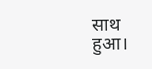साथ हुआ।